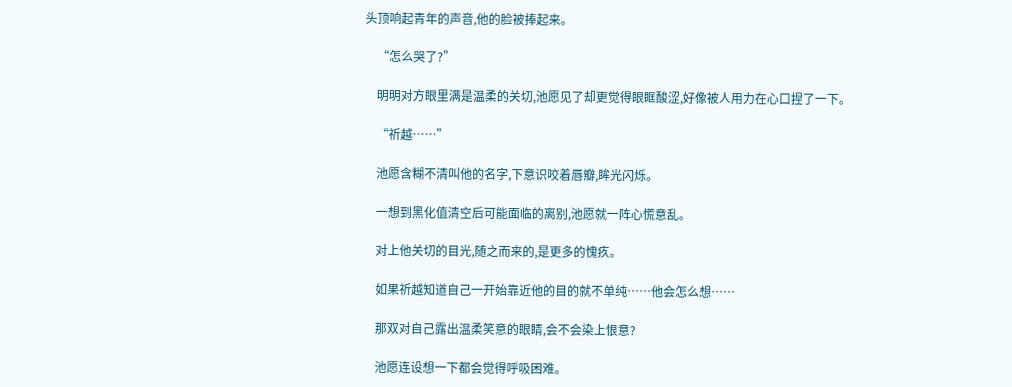头顶响起青年的声音,他的脸被捧起来。

    “怎么哭了?”

    明明对方眼里满是温柔的关切,池愿见了却更觉得眼眶酸涩,好像被人用力在心口捏了一下。

    “祈越……”

    池愿含糊不清叫他的名字,下意识咬着唇瓣,眸光闪烁。

    一想到黑化值清空后可能面临的离别,池愿就一阵心慌意乱。

    对上他关切的目光,随之而来的,是更多的愧疚。

    如果祈越知道自己一开始靠近他的目的就不单纯……他会怎么想……

    那双对自己露出温柔笑意的眼睛,会不会染上恨意?

    池愿连设想一下都会觉得呼吸困难。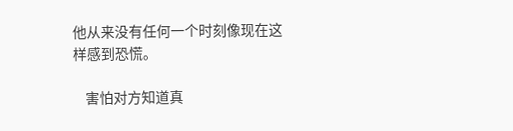他从来没有任何一个时刻像现在这样感到恐慌。

    害怕对方知道真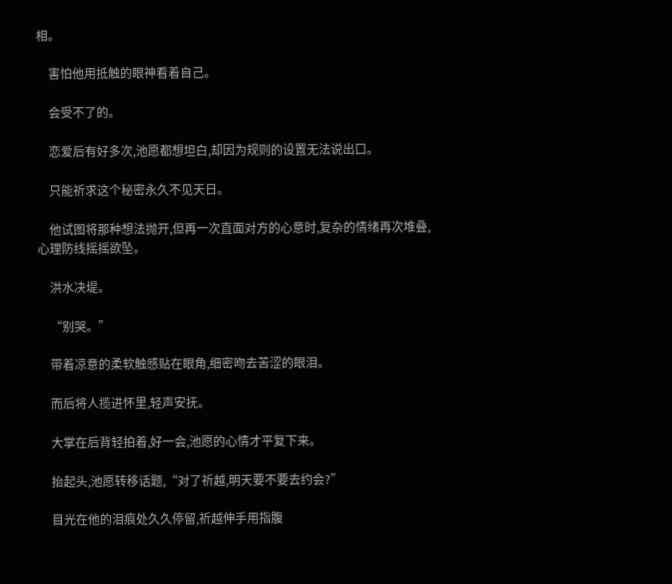相。

    害怕他用抵触的眼神看着自己。

    会受不了的。

    恋爱后有好多次,池愿都想坦白,却因为规则的设置无法说出口。

    只能祈求这个秘密永久不见天日。

    他试图将那种想法抛开,但再一次直面对方的心意时,复杂的情绪再次堆叠,心理防线摇摇欲坠。

    洪水决堤。

    “别哭。”

    带着凉意的柔软触感贴在眼角,细密吻去苦涩的眼泪。

    而后将人揽进怀里,轻声安抚。

    大掌在后背轻拍着,好一会,池愿的心情才平复下来。

    抬起头,池愿转移话题,“对了祈越,明天要不要去约会?”

    目光在他的泪痕处久久停留,祈越伸手用指腹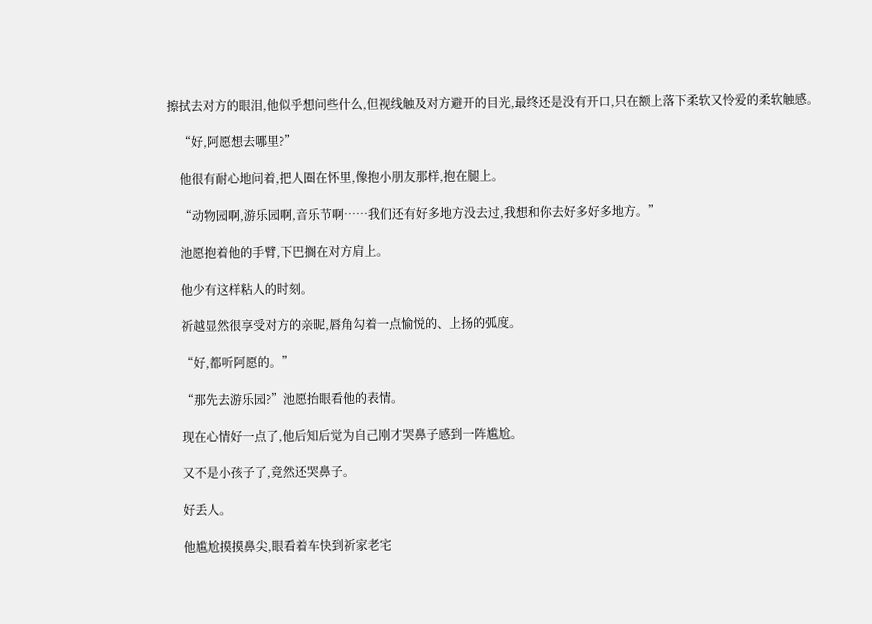擦拭去对方的眼泪,他似乎想问些什么,但视线触及对方避开的目光,最终还是没有开口,只在额上落下柔软又怜爱的柔软触感。

    “好,阿愿想去哪里?”

    他很有耐心地问着,把人圈在怀里,像抱小朋友那样,抱在腿上。

    “动物园啊,游乐园啊,音乐节啊……我们还有好多地方没去过,我想和你去好多好多地方。”

    池愿抱着他的手臂,下巴搁在对方肩上。

    他少有这样粘人的时刻。

    祈越显然很享受对方的亲昵,唇角勾着一点愉悦的、上扬的弧度。

    “好,都听阿愿的。”

    “那先去游乐园?”池愿抬眼看他的表情。

    现在心情好一点了,他后知后觉为自己刚才哭鼻子感到一阵尴尬。

    又不是小孩子了,竟然还哭鼻子。

    好丢人。

    他尴尬摸摸鼻尖,眼看着车快到祈家老宅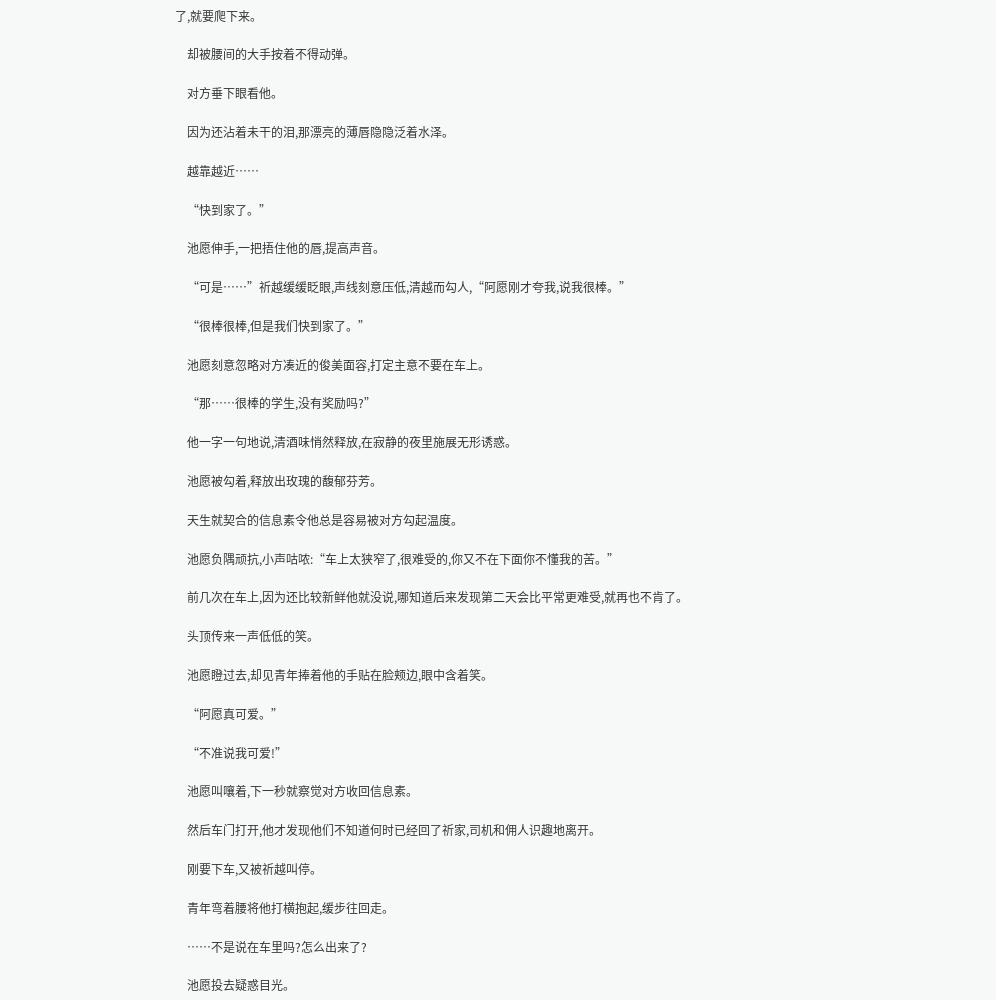了,就要爬下来。

    却被腰间的大手按着不得动弹。

    对方垂下眼看他。

    因为还沾着未干的泪,那漂亮的薄唇隐隐泛着水泽。

    越靠越近……

    “快到家了。”

    池愿伸手,一把捂住他的唇,提高声音。

    “可是……”祈越缓缓眨眼,声线刻意压低,清越而勾人,“阿愿刚才夸我,说我很棒。”

    “很棒很棒,但是我们快到家了。”

    池愿刻意忽略对方凑近的俊美面容,打定主意不要在车上。

    “那……很棒的学生,没有奖励吗?”

    他一字一句地说,清酒味悄然释放,在寂静的夜里施展无形诱惑。

    池愿被勾着,释放出玫瑰的馥郁芬芳。

    天生就契合的信息素令他总是容易被对方勾起温度。

    池愿负隅顽抗,小声咕哝:“车上太狭窄了,很难受的,你又不在下面你不懂我的苦。”

    前几次在车上,因为还比较新鲜他就没说,哪知道后来发现第二天会比平常更难受,就再也不肯了。

    头顶传来一声低低的笑。

    池愿瞪过去,却见青年捧着他的手贴在脸颊边,眼中含着笑。

    “阿愿真可爱。”

    “不准说我可爱!”

    池愿叫嚷着,下一秒就察觉对方收回信息素。

    然后车门打开,他才发现他们不知道何时已经回了祈家,司机和佣人识趣地离开。

    刚要下车,又被祈越叫停。

    青年弯着腰将他打横抱起,缓步往回走。

    ……不是说在车里吗?怎么出来了?

    池愿投去疑惑目光。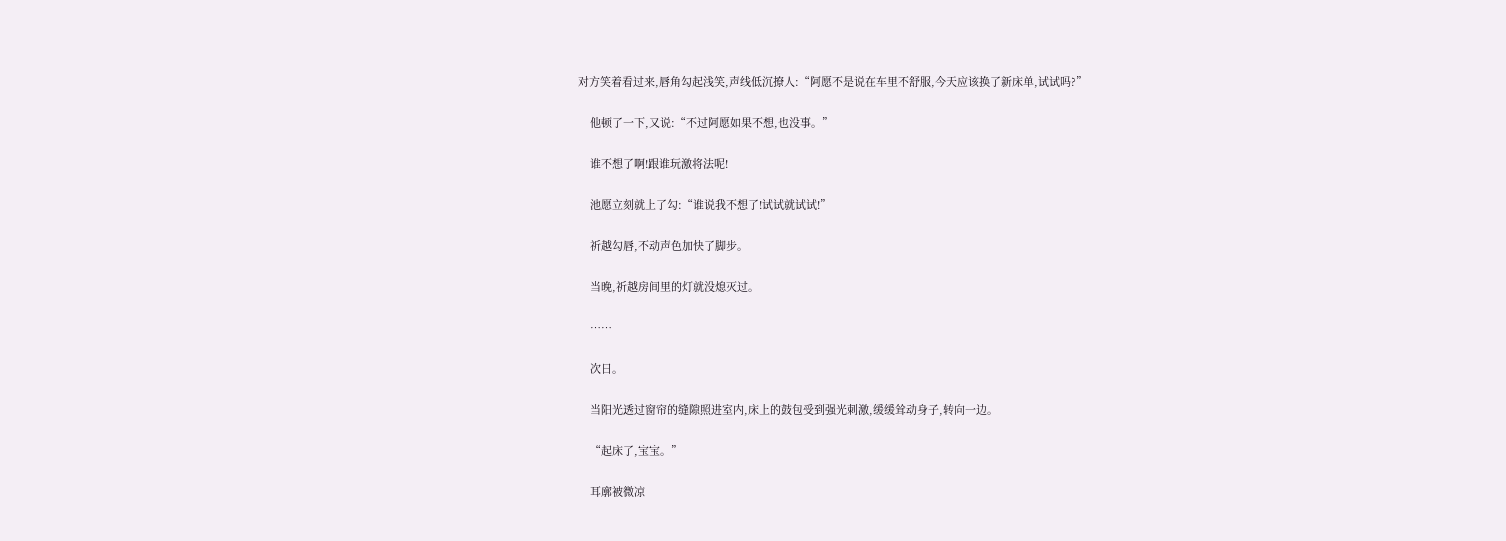对方笑着看过来,唇角勾起浅笑,声线低沉撩人:“阿愿不是说在车里不舒服,今天应该换了新床单,试试吗?”

    他顿了一下,又说:“不过阿愿如果不想,也没事。”

    谁不想了啊!跟谁玩激将法呢!

    池愿立刻就上了勾:“谁说我不想了!试试就试试!”

    祈越勾唇,不动声色加快了脚步。

    当晚,祈越房间里的灯就没熄灭过。

    ……

    次日。

    当阳光透过窗帘的缝隙照进室内,床上的鼓包受到强光刺激,缓缓耸动身子,转向一边。

    “起床了,宝宝。”

    耳廓被微凉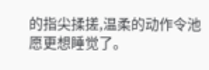的指尖揉搓,温柔的动作令池愿更想睡觉了。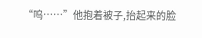“呜……”他抱着被子,抬起来的脸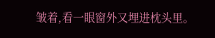皱着,看一眼窗外又埋进枕头里。